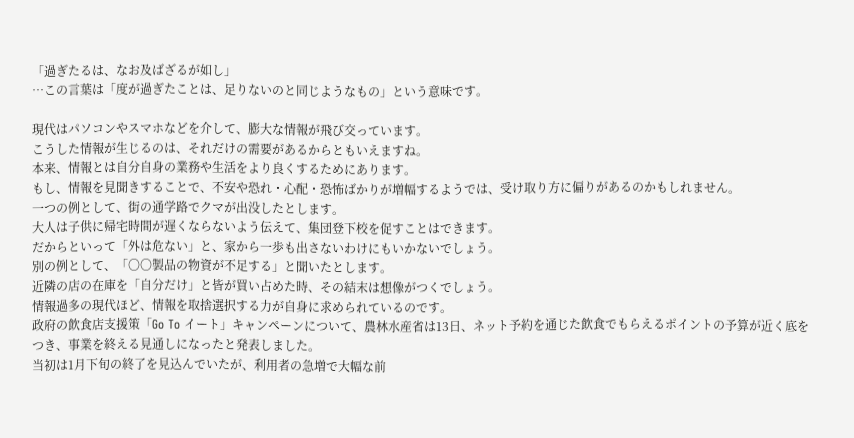「過ぎたるは、なお及ばざるが如し」
…この言葉は「度が過ぎたことは、足りないのと同じようなもの」という意味です。

現代はパソコンやスマホなどを介して、膨大な情報が飛び交っています。
こうした情報が生じるのは、それだけの需要があるからともいえますね。
本来、情報とは自分自身の業務や生活をより良くするためにあります。
もし、情報を見聞きすることで、不安や恐れ・心配・恐怖ばかりが増幅するようでは、受け取り方に偏りがあるのかもしれません。
一つの例として、街の通学路でクマが出没したとします。
大人は子供に帰宅時間が遅くならないよう伝えて、集団登下校を促すことはできます。
だからといって「外は危ない」と、家から一歩も出さないわけにもいかないでしょう。
別の例として、「〇〇製品の物資が不足する」と聞いたとします。
近隣の店の在庫を「自分だけ」と皆が買い占めた時、その結末は想像がつくでしょう。
情報過多の現代ほど、情報を取捨選択する力が自身に求められているのです。
政府の飲食店支援策「Go To イート」キャンペーンについて、農林水産省は13日、ネット予約を通じた飲食でもらえるポイントの予算が近く底をつき、事業を終える見通しになったと発表しました。
当初は1月下旬の終了を見込んでいたが、利用者の急増で大幅な前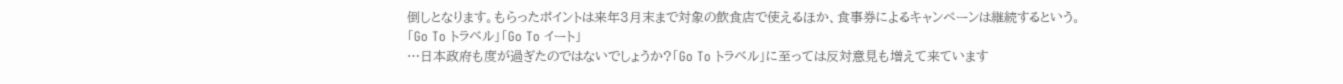倒しとなります。もらったポイントは来年3月末まで対象の飲食店で使えるほか、食事券によるキャンペーンは継続するという。
「Go To トラベル」「Go To イート」
…日本政府も度が過ぎたのではないでしょうか?「Go To トラベル」に至っては反対意見も増えて来ています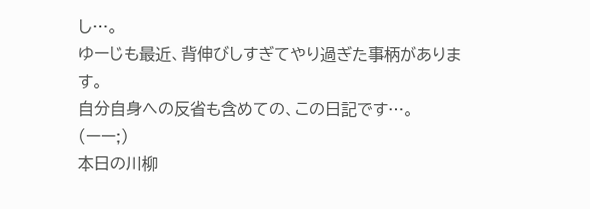し…。
ゆーじも最近、背伸びしすぎてやり過ぎた事柄があります。
自分自身への反省も含めての、この日記です…。
(ーー;)
本日の川柳